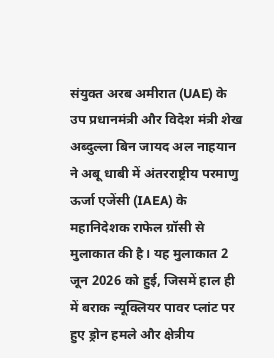संयुक्त अरब अमीरात (UAE) के उप प्रधानमंत्री और विदेश मंत्री शेख अब्दुल्ला बिन जायद अल नाहयान ने अबू धाबी में अंतरराष्ट्रीय परमाणु ऊर्जा एजेंसी (IAEA) के महानिदेशक राफेल ग्रॉसी से मुलाकात की है। यह मुलाकात 2 जून 2026 को हुई, जिसमें हाल ही में बराक न्यूक्लियर पावर प्लांट पर हुए ड्रोन हमले और क्षेत्रीय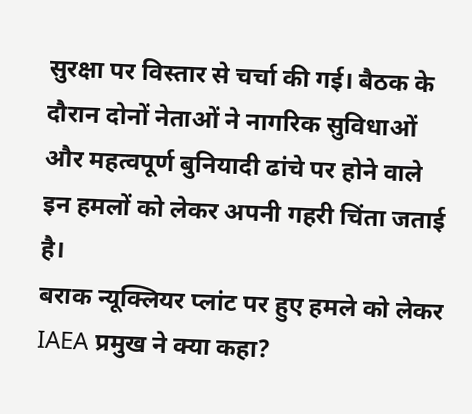सुरक्षा पर विस्तार से चर्चा की गई। बैठक के दौरान दोनों नेताओं ने नागरिक सुविधाओं और महत्वपूर्ण बुनियादी ढांचे पर होने वाले इन हमलों को लेकर अपनी गहरी चिंता जताई है।
बराक न्यूक्लियर प्लांट पर हुए हमले को लेकर IAEA प्रमुख ने क्या कहा?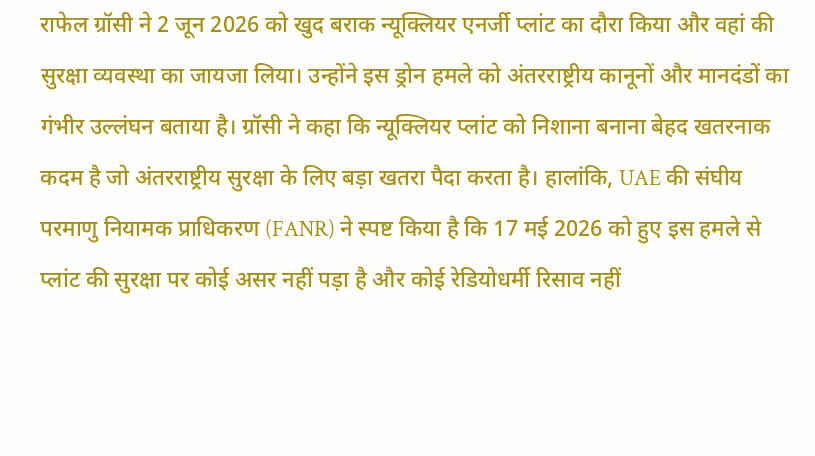राफेल ग्रॉसी ने 2 जून 2026 को खुद बराक न्यूक्लियर एनर्जी प्लांट का दौरा किया और वहां की सुरक्षा व्यवस्था का जायजा लिया। उन्होंने इस ड्रोन हमले को अंतरराष्ट्रीय कानूनों और मानदंडों का गंभीर उल्लंघन बताया है। ग्रॉसी ने कहा कि न्यूक्लियर प्लांट को निशाना बनाना बेहद खतरनाक कदम है जो अंतरराष्ट्रीय सुरक्षा के लिए बड़ा खतरा पैदा करता है। हालांकि, UAE की संघीय परमाणु नियामक प्राधिकरण (FANR) ने स्पष्ट किया है कि 17 मई 2026 को हुए इस हमले से प्लांट की सुरक्षा पर कोई असर नहीं पड़ा है और कोई रेडियोधर्मी रिसाव नहीं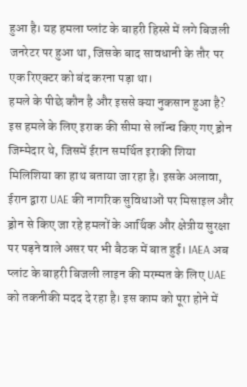हुआ है। यह हमला प्लांट के बाहरी हिस्से में लगे बिजली जनरेटर पर हुआ था, जिसके बाद सावधानी के तौर पर एक रिएक्टर को बंद करना पड़ा था।
हमले के पीछे कौन है और इससे क्या नुकसान हुआ है?
इस हमले के लिए इराक की सीमा से लॉन्च किए गए ड्रोन जिम्मेदार थे, जिसमें ईरान समर्थित इराकी शिया मिलिशिया का हाथ बताया जा रहा है। इसके अलावा, ईरान द्वारा UAE की नागरिक सुविधाओं पर मिसाइल और ड्रोन से किए जा रहे हमलों के आर्थिक और क्षेत्रीय सुरक्षा पर पड़ने वाले असर पर भी बैठक में बात हुई। IAEA अब प्लांट के बाहरी बिजली लाइन की मरम्मत के लिए UAE को तकनीकी मदद दे रहा है। इस काम को पूरा होने में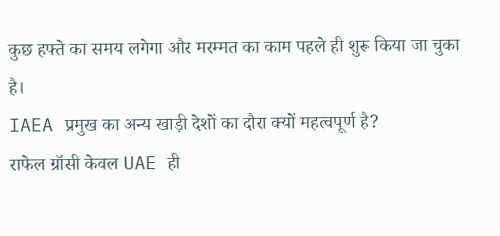कुछ हफ्ते का समय लगेगा और मरम्मत का काम पहले ही शुरू किया जा चुका है।
IAEA प्रमुख का अन्य खाड़ी देशों का दौरा क्यों महत्वपूर्ण है?
राफेल ग्रॉसी केवल UAE ही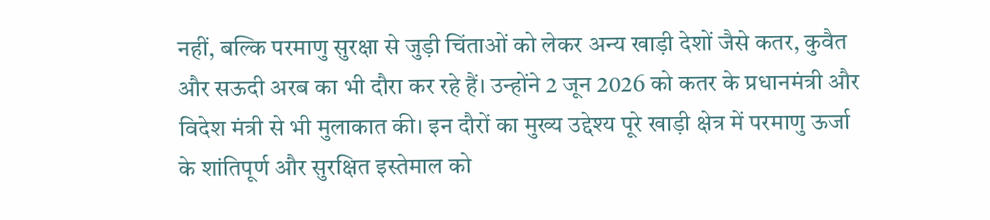नहीं, बल्कि परमाणु सुरक्षा से जुड़ी चिंताओं को लेकर अन्य खाड़ी देशों जैसे कतर, कुवैत और सऊदी अरब का भी दौरा कर रहे हैं। उन्होंने 2 जून 2026 को कतर के प्रधानमंत्री और विदेश मंत्री से भी मुलाकात की। इन दौरों का मुख्य उद्देश्य पूरे खाड़ी क्षेत्र में परमाणु ऊर्जा के शांतिपूर्ण और सुरक्षित इस्तेमाल को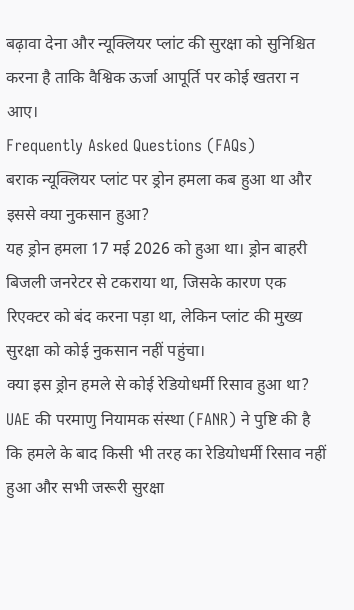बढ़ावा देना और न्यूक्लियर प्लांट की सुरक्षा को सुनिश्चित करना है ताकि वैश्विक ऊर्जा आपूर्ति पर कोई खतरा न आए।
Frequently Asked Questions (FAQs)
बराक न्यूक्लियर प्लांट पर ड्रोन हमला कब हुआ था और इससे क्या नुकसान हुआ?
यह ड्रोन हमला 17 मई 2026 को हुआ था। ड्रोन बाहरी बिजली जनरेटर से टकराया था, जिसके कारण एक रिएक्टर को बंद करना पड़ा था, लेकिन प्लांट की मुख्य सुरक्षा को कोई नुकसान नहीं पहुंचा।
क्या इस ड्रोन हमले से कोई रेडियोधर्मी रिसाव हुआ था?
UAE की परमाणु नियामक संस्था (FANR) ने पुष्टि की है कि हमले के बाद किसी भी तरह का रेडियोधर्मी रिसाव नहीं हुआ और सभी जरूरी सुरक्षा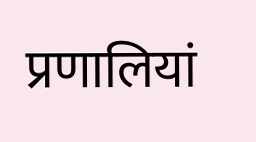प्रणालियां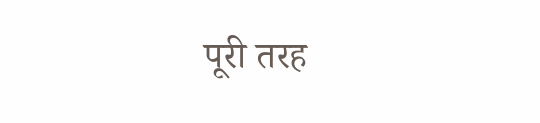पूरी तरह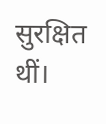सुरक्षित थीं।